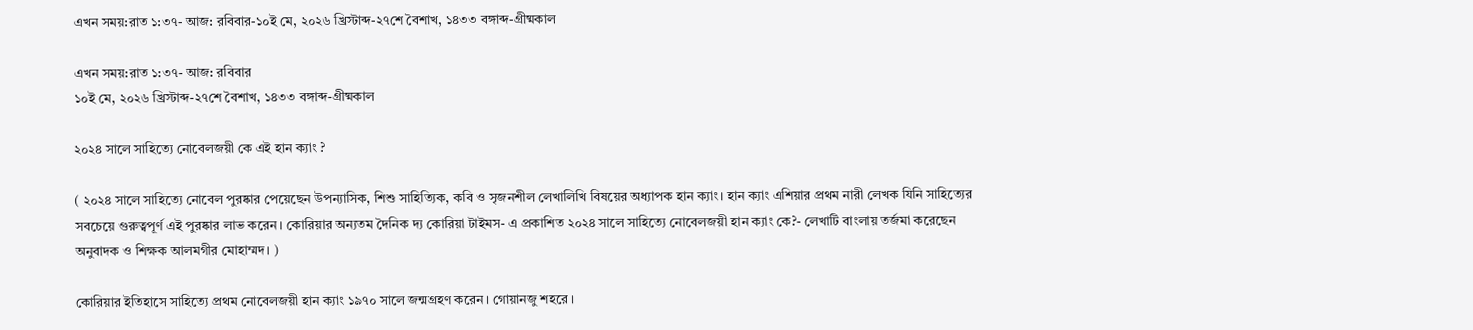এখন সময়:রাত ১:৩৭- আজ: রবিবার-১০ই মে, ২০২৬ খ্রিস্টাব্দ-২৭শে বৈশাখ, ১৪৩৩ বঙ্গাব্দ-গ্রীষ্মকাল

এখন সময়:রাত ১:৩৭- আজ: রবিবার
১০ই মে, ২০২৬ খ্রিস্টাব্দ-২৭শে বৈশাখ, ১৪৩৩ বঙ্গাব্দ-গ্রীষ্মকাল

২০২৪ সালে সাহিত্যে নোবেলজয়ী কে এই হান ক্যাং ?

( ২০২৪ সালে সাহিত্যে নোবেল পুরষ্কার পেয়েছেন উপন্যাসিক, শিশু সাহিত্যিক, কবি ও সৃজনশীল লেখালিখি বিষয়ের অধ্যাপক হান ক্যাং। হান ক্যাং এশিয়ার প্রথম নারী লেখক যিনি সাহিত্যের সবচেয়ে গুরুত্বপূর্ণ এই পুরষ্কার লাভ করেন। কোরিয়ার অন্যতম দৈনিক দ্য কোরিয়া টাইমস- এ প্রকাশিত ২০২৪ সালে সাহিত্যে নোবেলজয়ী হান ক্যাং কে?- লেখাটি বাংলায় তর্জমা করেছেন অনুবাদক ও শিক্ষক আলমগীর মোহাম্মদ। )

কোরিয়ার ইতিহাসে সাহিত্যে প্রথম নোবেলজয়ী হান ক্যাং ১৯৭০ সালে জন্মগ্রহণ করেন। গোয়ানজু শহরে ।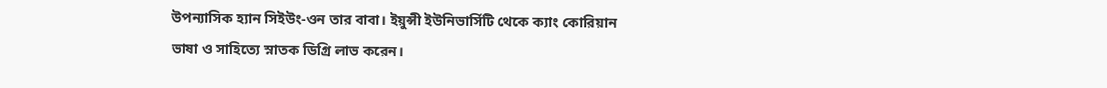উপন্যাসিক হ্যান সিইউং-ওন তার বাবা। ইয়ুন্সী ইউনিভার্সিটি থেকে ক্যাং কোরিয়ান ভাষা ও সাহিত্যে স্নাতক ডিগ্রি লাভ করেন।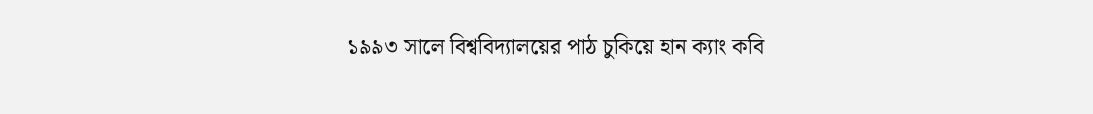১৯৯৩ সালে বিশ্ববিদ্যালয়ের পাঠ চুকিয়ে হান ক্যাং কবি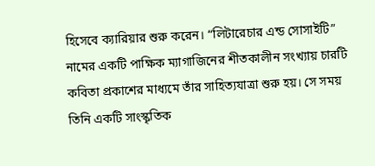হিসেবে ক্যারিয়ার শুরু করেন। “লিটারেচার এন্ড সোসাইটি” নামের একটি পাক্ষিক ম্যাগাজিনের শীতকালীন সংখ্যায় চারটি কবিতা প্রকাশের মাধ্যমে তাঁর সাহিত্যযাত্রা শুরু হয়। সে সময় তিনি একটি সাংস্কৃতিক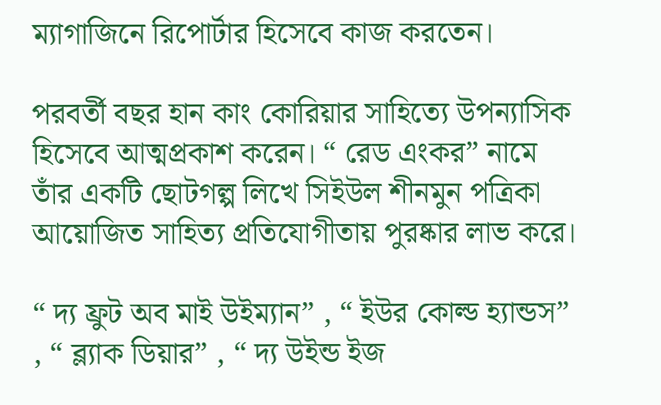ম্যাগাজিনে রিপোর্টার হিসেবে কাজ করতেন।

পরবর্তী বছর হান কাং কোরিয়ার সাহিত্যে উপন্যাসিক হিসেবে আত্মপ্রকাশ করেন। “ রেড এংকর” নামে তাঁর একটি ছোটগল্প লিখে সিইউল শীনমুন পত্রিকা আয়োজিত সাহিত্য প্রতিযোগীতায় পুরষ্কার লাভ করে।

“ দ্য ফ্রুট অব মাই উইম্যান” , “ ইউর কোল্ড হ্যান্ডস” , “ ব্ল্যাক ডিয়ার” , “ দ্য উইন্ড ইজ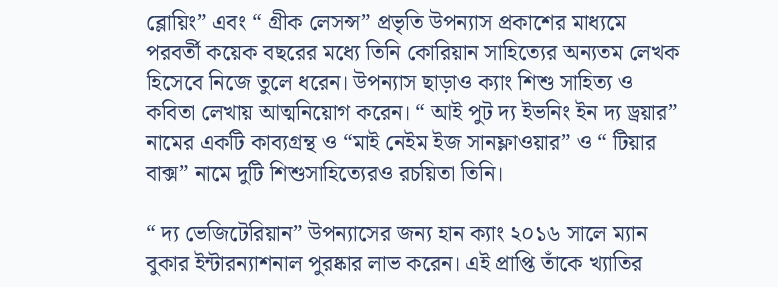ব্লোয়িং” এবং “ গ্রীক লেসন্স” প্রভৃতি উপন্যাস প্রকাশের মাধ্যমে পরবর্তী কয়েক বছরের মধ্যে তিনি কোরিয়ান সাহিত্যের অন্যতম লেখক হিসেবে নিজে তুলে ধরেন। উপন্যাস ছাড়াও ক্যাং শিশু সাহিত্য ও কবিতা লেখায় আত্মনিয়োগ করেন। “ আই পুট দ্য ইভনিং ইন দ্য ড্রয়ার” নামের একটি কাব্যগ্রন্থ ও “মাই নেইম ইজ সানফ্লাওয়ার” ও “ টিয়ার বাক্স” নামে দুটি শিশুসাহিত্যেরও রচয়িতা তিনি।

“ দ্য ভেজিটেরিয়ান” উপন্যাসের জন্য হান ক্যাং ২০১৬ সালে ম্যান বুকার ইন্টারন্যাশনাল পুরষ্কার লাভ করেন। এই প্রাপ্তি তাঁকে খ্যাতির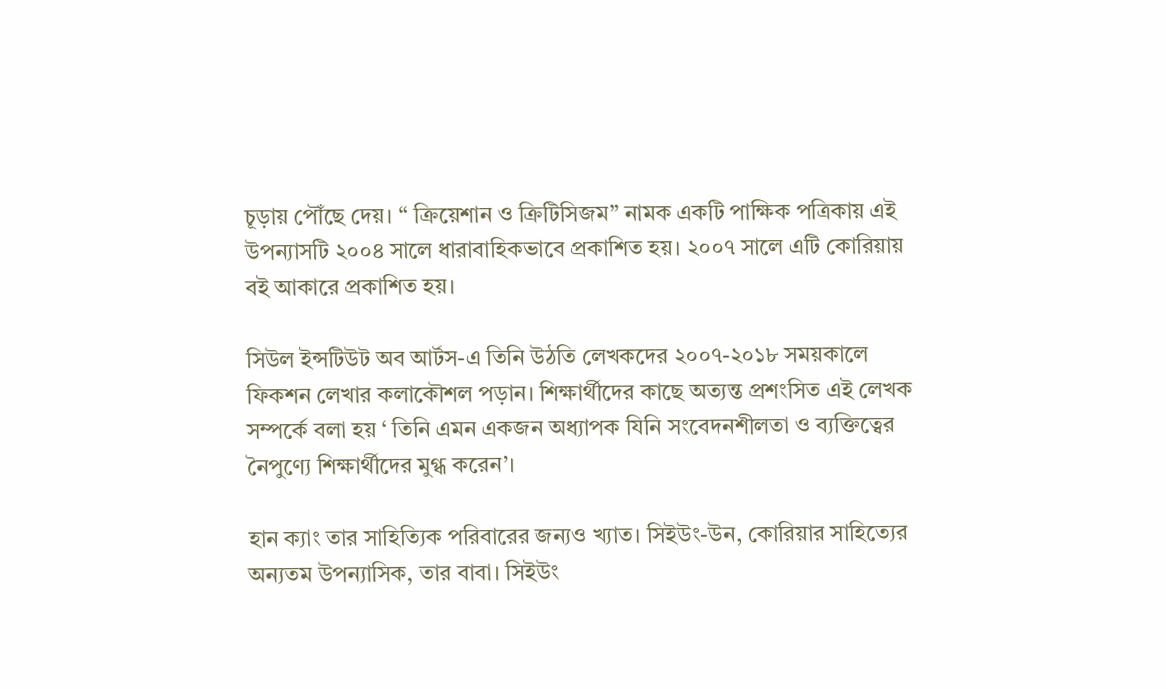চূড়ায় পৌঁছে দেয়। “ ক্রিয়েশান ও ক্রিটিসিজম” নামক একটি পাক্ষিক পত্রিকায় এই উপন্যাসটি ২০০৪ সালে ধারাবাহিকভাবে প্রকাশিত হয়। ২০০৭ সালে এটি কোরিয়ায় বই আকারে প্রকাশিত হয়।

সিউল ইন্সটিউট অব আর্টস-এ তিনি উঠতি লেখকদের ২০০৭-২০১৮ সময়কালে ফিকশন লেখার কলাকৌশল পড়ান। শিক্ষার্থীদের কাছে অত্যন্ত প্রশংসিত এই লেখক সম্পর্কে বলা হয় ‘ তিনি এমন একজন অধ্যাপক যিনি সংবেদনশীলতা ও ব্যক্তিত্বের নৈপুণ্যে শিক্ষার্থীদের মুগ্ধ করেন’।

হান ক্যাং তার সাহিত্যিক পরিবারের জন্যও খ্যাত। সিইউং-উন, কোরিয়ার সাহিত্যের অন্যতম উপন্যাসিক, তার বাবা। সিইউং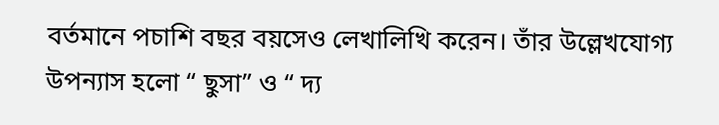বর্তমানে পচাশি বছর বয়সেও লেখালিখি করেন। তাঁর উল্লেখযোগ্য উপন্যাস হলো “ ছুসা” ও “ দ্য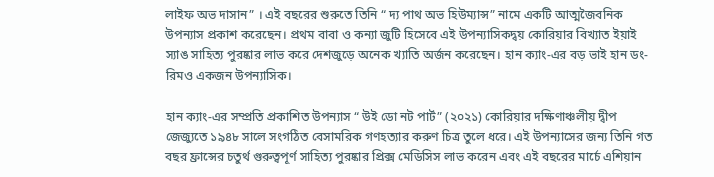লাইফ অভ দাসান” । এই বছরের শুরুতে তিনি “ দ্য পাথ অভ হিউম্যান্স” নামে একটি আত্মজৈবনিক উপন্যাস প্রকাশ করেছেন। প্রথম বাবা ও কন্যা জুটি হিসেবে এই উপন্যাসিকদ্বয় কোরিয়ার বিখ্যাত ইয়াই স্যাঙ সাহিত্য পুরষ্কার লাভ করে দেশজুড়ে অনেক খ্যাতি অর্জন করেছেন। হান ক্যাং-এর বড় ভাই হান ডং-রিমও একজন উপন্যাসিক।

হান ক্যাং-এর সম্প্রতি প্রকাশিত উপন্যাস “ উই ডো নট পার্ট” (২০২১) কোরিয়ার দক্ষিণাঞ্চলীয় দ্বীপ জেজ্যুতে ১৯৪৮ সালে সংগঠিত বেসামরিক গণহত্যার করুণ চিত্র তুলে ধরে। এই উপন্যাসের জন্য তিনি গত বছর ফ্রান্সের চতুর্থ গুরুত্বপূর্ণ সাহিত্য পুরষ্কার প্রিক্স মেডিসিস লাভ করেন এবং এই বছরের মার্চে এশিয়ান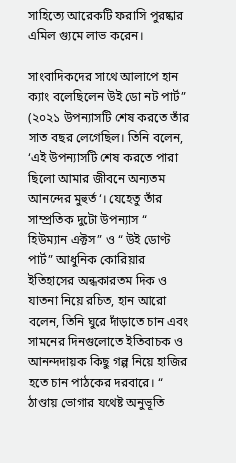সাহিত্যে আরেকটি ফরাসি পুরষ্কার এমিল গ্যুমে লাভ করেন।

সাংবাদিকদের সাথে আলাপে হান ক্যাং বলেছিলেন উই ডো নট পার্ট” (২০২১ উপন্যাসটি শেষ করতে তাঁর সাত বছর লেগেছিল। তিনি বলেন, ‘এই উপন্যাসটি শেষ করতে পারা ছিলো আমার জীবনে অন্যতম আনন্দের মুহুর্ত‘। যেহেতু তাঁর সাম্প্রতিক দুটো উপন্যাস “ হিউম্যান এক্টস” ও “ উই ডোণ্ট পার্ট” আধুনিক কোরিয়ার ইতিহাসের অন্ধকারতম দিক ও যাতনা নিয়ে রচিত, হান আরো বলেন, তিনি ঘুরে দাঁড়াতে চান এবং সামনের দিনগুলোতে ইতিবাচক ও আনন্দদায়ক কিছু গল্প নিয়ে হাজির হতে চান পাঠকের দরবারে। “ ঠাণ্ডায় ভোগার যথেষ্ট অনুভূতি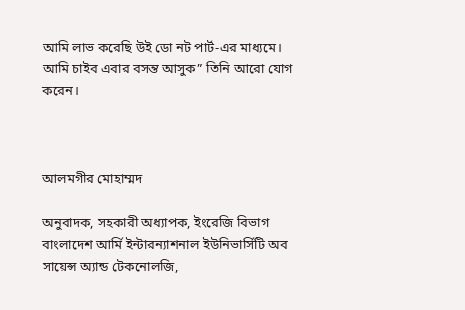আমি লাভ করেছি উই ডো নট পার্ট-এর মাধ্যমে। আমি চাইব এবার বসন্ত আসুক” তিনি আরো যোগ করেন।



আলমগীর মোহাম্মদ

অনুবাদক, সহকারী অধ্যাপক, ইংরেজি বিভাগ
বাংলাদেশ আর্মি ইন্টারন্যাশনাল ইউনিভার্সিটি অব সায়েন্স অ্যান্ড টেকনোলজি,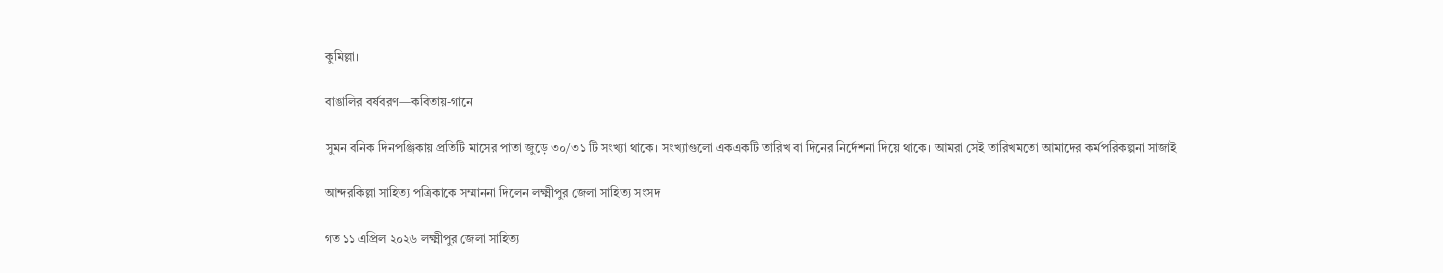কুমিল্লা।

বাঙালির বর্ষবরণ—কবিতায়-গানে

সুমন বনিক দিনপঞ্জিকায় প্রতিটি মাসের পাতা জুড়ে ৩০/৩১ টি সংখ্যা থাকে। সংখ্যাগুলো একএকটি তারিখ বা দিনের নির্দেশনা দিয়ে থাকে। আমরা সেই তারিখমতো আমাদের কর্মপরিকল্পনা সাজাই

আন্দরকিল্লা সাহিত্য পত্রিকাকে সম্মাননা দিলেন লক্ষ্মীপুর জেলা সাহিত্য সংসদ

গত ১১ এপ্রিল ২০২৬ লক্ষ্মীপুর জেলা সাহিত্য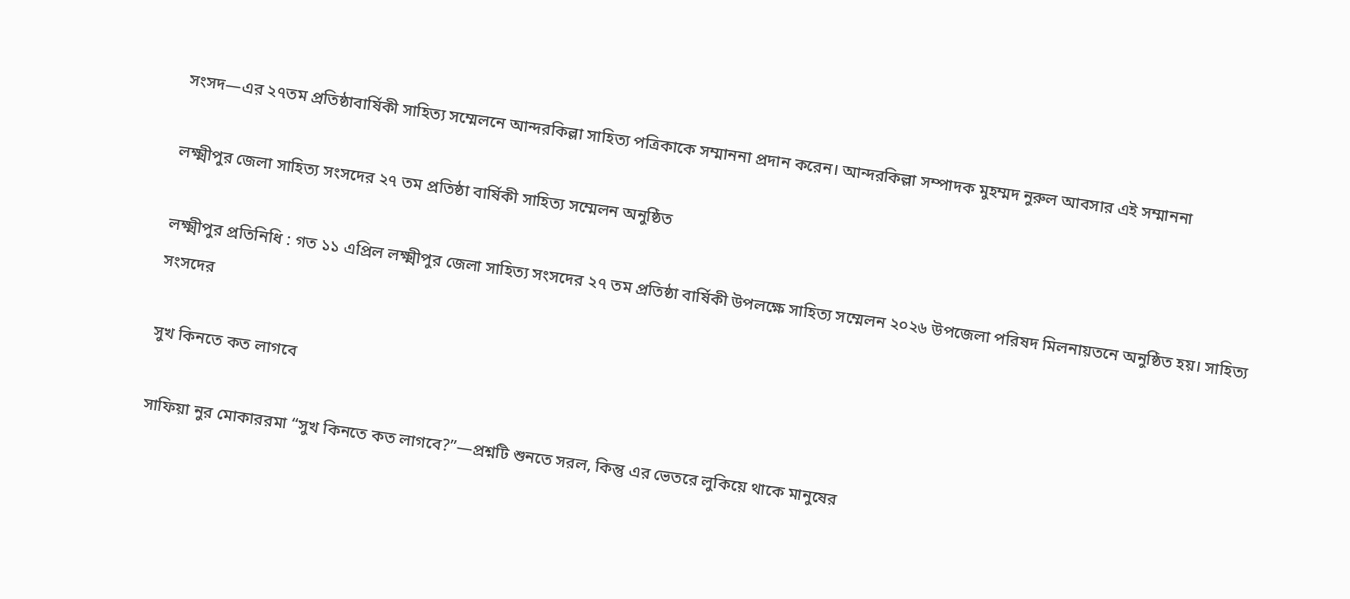সংসদ—এর ২৭তম প্রতিষ্ঠাবার্ষিকী সাহিত্য সম্মেলনে আন্দরকিল্লা সাহিত্য পত্রিকাকে সম্মাননা প্রদান করেন। আন্দরকিল্লা সম্পাদক মুহম্মদ নুরুল আবসার এই সম্মাননা

লক্ষ্মীপুর জেলা সাহিত্য সংসদের ২৭ তম প্রতিষ্ঠা বার্ষিকী সাহিত্য সম্মেলন অনুষ্ঠিত

লক্ষ্মীপুর প্রতিনিধি : গত ১১ এপ্রিল লক্ষ্মীপুর জেলা সাহিত্য সংসদের ২৭ তম প্রতিষ্ঠা বার্ষিকী উপলক্ষে সাহিত্য সম্মেলন ২০২৬ উপজেলা পরিষদ মিলনায়তনে অনুষ্ঠিত হয়। সাহিত্য সংসদের

সুখ কিনতে কত লাগবে

সাফিয়া নুর মোকাররমা “সুখ কিনতে কত লাগবে?”—প্রশ্নটি শুনতে সরল, কিন্তু এর ভেতরে লুকিয়ে থাকে মানুষের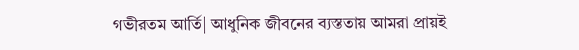গভীরতম আর্তি| আধুনিক জীবনের ব্যস্ততায় আমরা প্রায়ই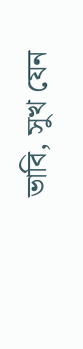ভাবি, সুখ যেন